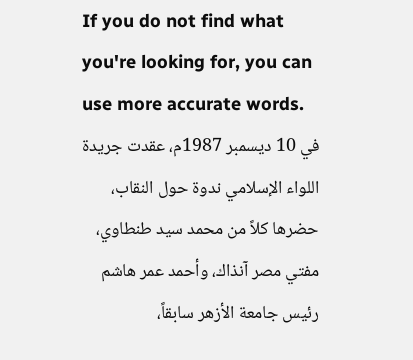If you do not find what you're looking for, you can use more accurate words.
في 10 ديسمبر 1987م، عقدت جريدة اللواء الإسلامي ندوة حول النقاب، حضرها كلاً من محمد سيد طنطاوي، مفتي مصر آنذاك، وأحمد عمر هاشم رئيس جامعة الأزهر سابقاً،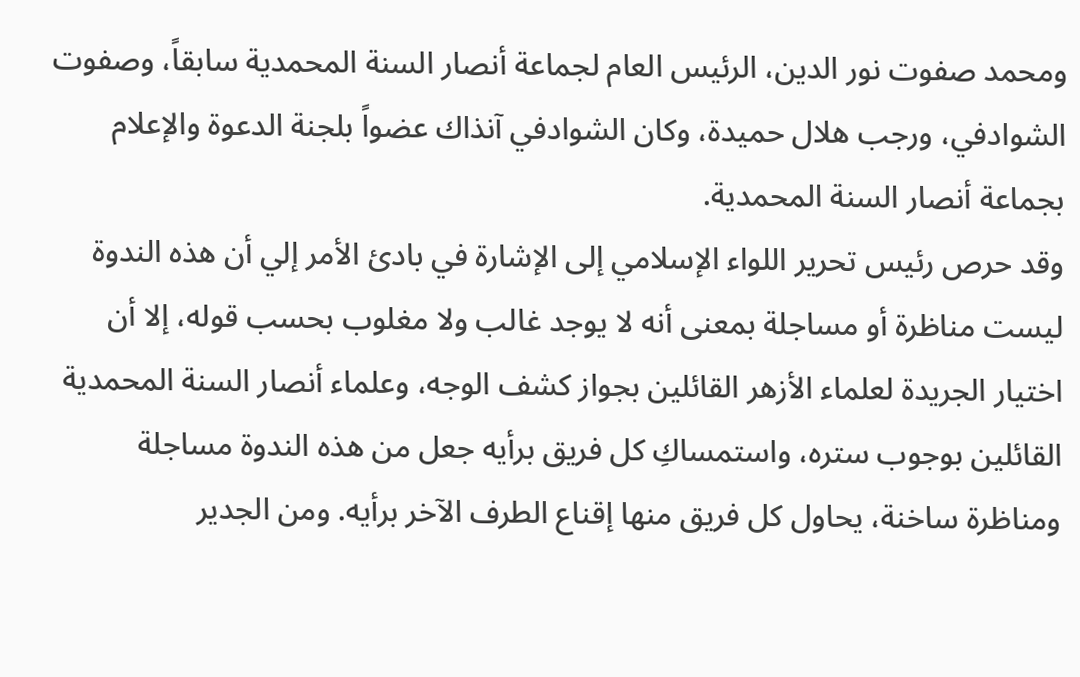ومحمد صفوت نور الدين، الرئيس العام لجماعة أنصار السنة المحمدية سابقاً، وصفوت الشوادفي، ورجب هلال حميدة، وكان الشوادفي آنذاك عضواً بلجنة الدعوة والإعلام بجماعة أنصار السنة المحمدية.
وقد حرص رئيس تحرير اللواء الإسلامي إلى الإشارة في بادئ الأمر إلي أن هذه الندوة ليست مناظرة أو مساجلة بمعنى أنه لا يوجد غالب ولا مغلوب بحسب قوله، إلا أن اختيار الجريدة لعلماء الأزهر القائلين بجواز كشف الوجه، وعلماء أنصار السنة المحمدية القائلين بوجوب ستره، واستمساكِ كل فريق برأيه جعل من هذه الندوة مساجلة ومناظرة ساخنة، يحاول كل فريق منها إقناع الطرف الآخر برأيه. ومن الجدير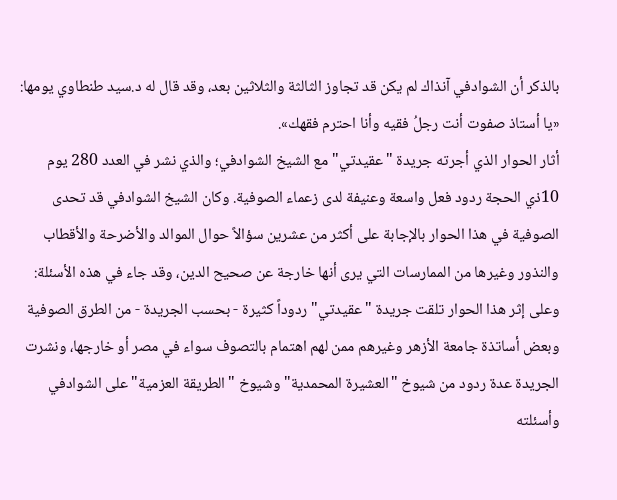بالذكر أن الشوادفي آنذاك لم يكن قد تجاوز الثالثة والثلاثين بعد، وقد قال له د.سيد طنطاوي يومها: «يا أستاذ صفوت أنت رجلُ فقيه وأنا احترم فقهك».
أثار الحوار الذي أجرته جريدة "عقيدتي" مع الشيخ الشوادفي؛ والذي نشر في العدد 280 يوم 10ذي الحجة ردود فعل واسعة وعنيفة لدى زعماء الصوفية. وكان الشيخ الشوادفي قد تحدى الصوفية في هذا الحوار بالإجابة على أكثر من عشرين سؤالاً حوال الموالد والأضرحة والأقطاب والنذور وغيرها من الممارسات التي يرى أنها خارجة عن صحيح الدين، وقد جاء في هذه الأسئلة:
وعلى إثر هذا الحوار تلقت جريدة "عقيدتي" ردوداً كثيرة - بحسب الجريدة - من الطرق الصوفية وبعض أساتذة جامعة الأزهر وغيرهم ممن لهم اهتمام بالتصوف سواء في مصر أو خارجها، ونشرت الجريدة عدة ردود من شيوخ "العشيرة المحمدية" وشيوخ "الطريقة العزمية" على الشوادفي وأسئلته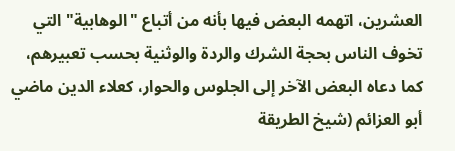العشرين، اتهمه البعض فيها بأنه من أتباع "الوهابية" التي تخوف الناس بحجة الشرك والردة والوثنية بحسب تعبيرهم، كما دعاه البعض الآخر إلى الجلوس والحوار، كعلاء الدين ماضي أبو العزائم (شيخ الطريقة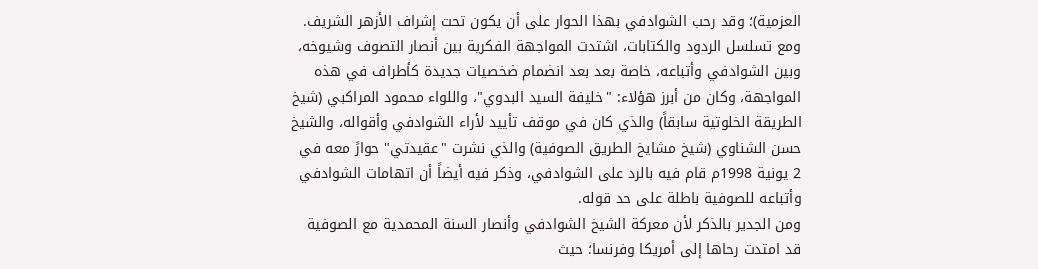العزمية)؛ وقد رحب الشوادفي بهذا الحوار على أن يكون تحت إشراف الأزهر الشريف.
ومع تسلسل الردود والكتابات، اشتدت المواجهة الفكرية بين أنصار التصوف وشيوخه، وبين الشوادفي وأتباعه، خاصة بعد بعد انضمام ضخصيات جديدة كأطراف في هذه المواجهة، وكان من أبرز هؤلاء: "خليفة السيد البدوي"، واللواء محمود المراكبي (شيخ الطريقة الخلوتية سابقاً) والذي كان في موقف تأييد لأراء الشوادفي وأقواله، والشيخ حسن الشناوي (شيخ مشايخ الطريق الصوفية) والذي نشرت "عقيدتي" حوارً معه في 2 يونية 1998م قام فيه بالرد على الشوادفي، وذكر فيه أيضاً أن اتهامات الشوادفي وأتباعه للصوفية باطلة على حد قوله.
ومن الجدير بالذكر لأن معركة الشيخ الشوادفي وأنصار السنة المحمدية مع الصوفية قد امتدت رحاها إلى أمريكا وفرنسا؛ حيث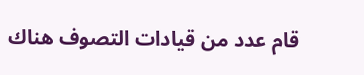قام عدد من قيادات التصوف هناك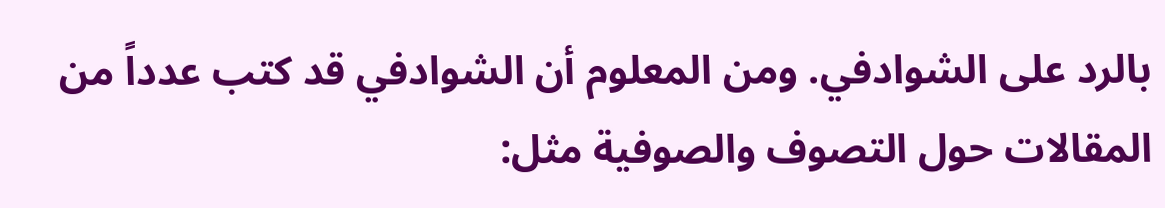بالرد على الشوادفي. ومن المعلوم أن الشوادفي قد كتب عدداً من المقالات حول التصوف والصوفية مثل: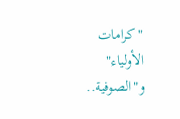"كرامات الأولياء" و"الصوفية..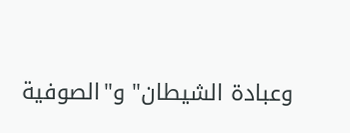وعبادة الشيطان" و"الصوفية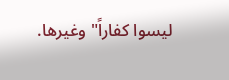ليسوا كفاراً" وغيرها.